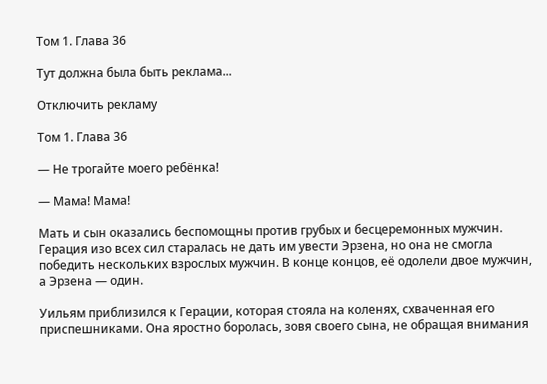Том 1. Глава 36

Тут должна была быть реклама...

Отключить рекламу

Том 1. Глава 36

— Не трогайте моего ребёнка!

— Мама! Мама!

Мать и сын оказались беспомощны против грубых и бесцеремонных мужчин. Герация изо всех сил старалась не дать им увести Эрзена, но она не смогла победить нескольких взрослых мужчин. В конце концов, её одолели двое мужчин, а Эрзена — один.

Уильям приблизился к Герации, которая стояла на коленях, схваченная его приспешниками. Она яростно боролась, зовя своего сына, не обращая внимания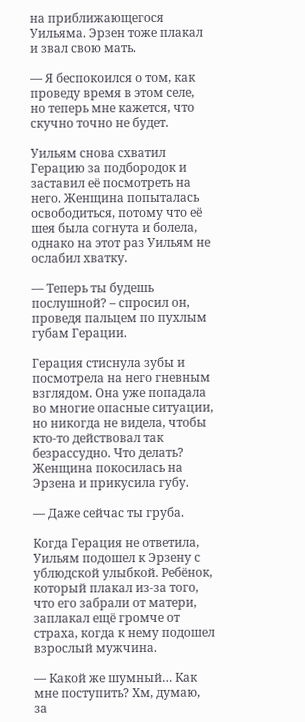на приближающегося Уильяма. Эрзен тоже плакал и звал свою мать.

— Я беспокоился о том, как проведу время в этом селе, но теперь мне кажется, что скучно точно не будет.

Уильям снова схватил Герацию за подбородок и заставил её посмотреть на него. Женщина попыталась освободиться, потому что её шея была согнута и болела, однако на этот раз Уильям не ослабил хватку.

— Теперь ты будешь послушной? – спросил он, проведя пальцем по пухлым губам Герации.

Герация стиснула зубы и посмотрела на него гневным взглядом. Она уже попадала во многие опасные ситуации, но никогда не видела, чтобы кто-то действовал так безрассудно. Что делать? Женщина покосилась на Эрзена и прикусила губу.

— Даже сейчас ты груба.

Когда Герация не ответила, Уильям подошел к Эрзену с ублюдской улыбкой. Ребёнок, который плакал из-за того, что его забрали от матери, заплакал ещё громче от страха, когда к нему подошел взрослый мужчина.

— Какой же шумный… Как мне поступить? Хм, думаю, за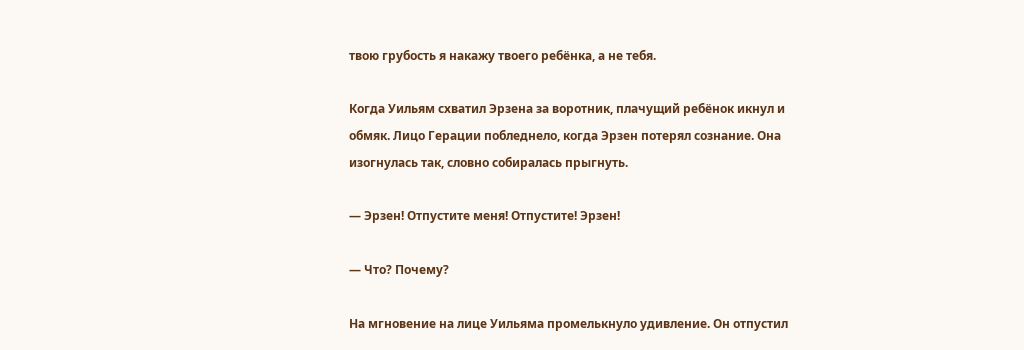твою грубость я накажу твоего ребёнка, а не тебя.

Когда Уильям схватил Эрзена за воротник, плачущий ребёнок икнул и обмяк. Лицо Герации побледнело, когда Эрзен потерял сознание. Она изогнулась так, словно собиралась прыгнуть.

— Эрзен! Отпустите меня! Отпустите! Эрзен!

— Что? Почему?

На мгновение на лице Уильяма промелькнуло удивление. Он отпустил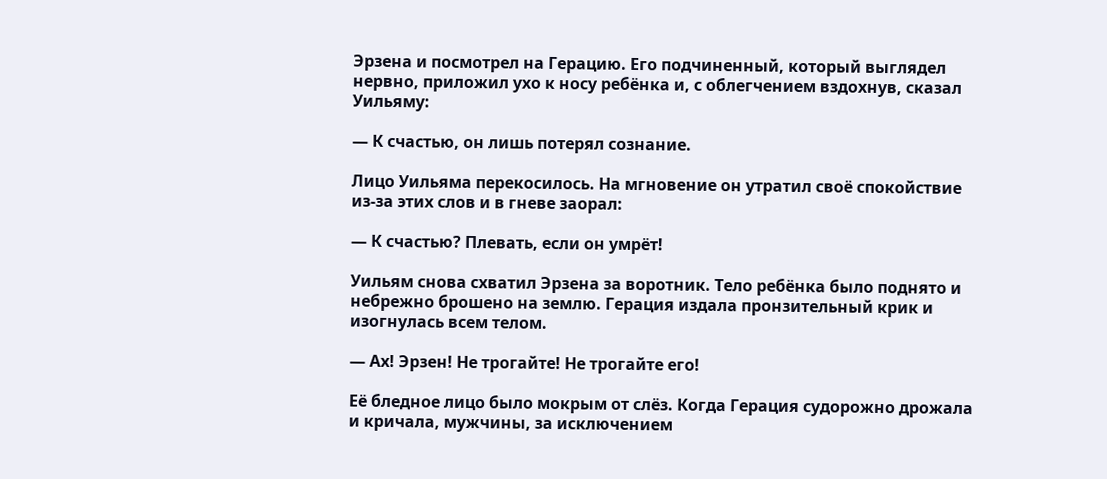Эрзена и посмотрел на Герацию. Его подчиненный, который выглядел нервно, приложил ухо к носу ребёнка и, с облегчением вздохнув, сказал Уильяму:

— К счастью, он лишь потерял сознание.

Лицо Уильяма перекосилось. На мгновение он утратил своё спокойствие из-за этих слов и в гневе заорал:

— К счастью? Плевать, если он умрёт!

Уильям снова схватил Эрзена за воротник. Тело ребёнка было поднято и небрежно брошено на землю. Герация издала пронзительный крик и изогнулась всем телом.

— Ах! Эрзен! Не трогайте! Не трогайте его!

Её бледное лицо было мокрым от слёз. Когда Герация судорожно дрожала и кричала, мужчины, за исключением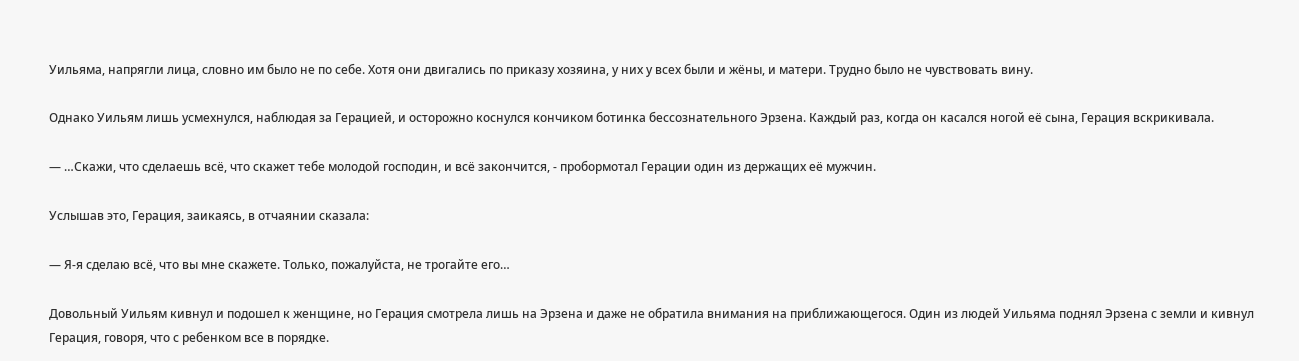Уильяма, напрягли лица, словно им было не по себе. Хотя они двигались по приказу хозяина, у них у всех были и жёны, и матери. Трудно было не чувствовать вину.

Однако Уильям лишь усмехнулся, наблюдая за Герацией, и осторожно коснулся кончиком ботинка бессознательного Эрзена. Каждый раз, когда он касался ногой её сына, Герация вскрикивала.

— …Скажи, что сделаешь всё, что скажет тебе молодой господин, и всё закончится, - пробормотал Герации один из держащих её мужчин.

Услышав это, Герация, заикаясь, в отчаянии сказала:

— Я-я сделаю всё, что вы мне скажете. Только, пожалуйста, не трогайте его…

Довольный Уильям кивнул и подошел к женщине, но Герация смотрела лишь на Эрзена и даже не обратила внимания на приближающегося. Один из людей Уильяма поднял Эрзена с земли и кивнул Герация, говоря, что с ребенком все в порядке.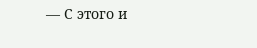— С этого и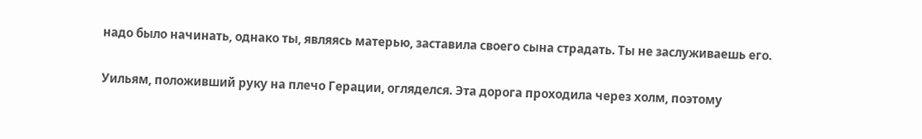надо было начинать, однако ты, являясь матерью, заставила своего сына страдать. Ты не заслуживаешь его.

Уильям, положивший руку на плечо Герации, огляделся. Эта дорога проходила через холм, поэтому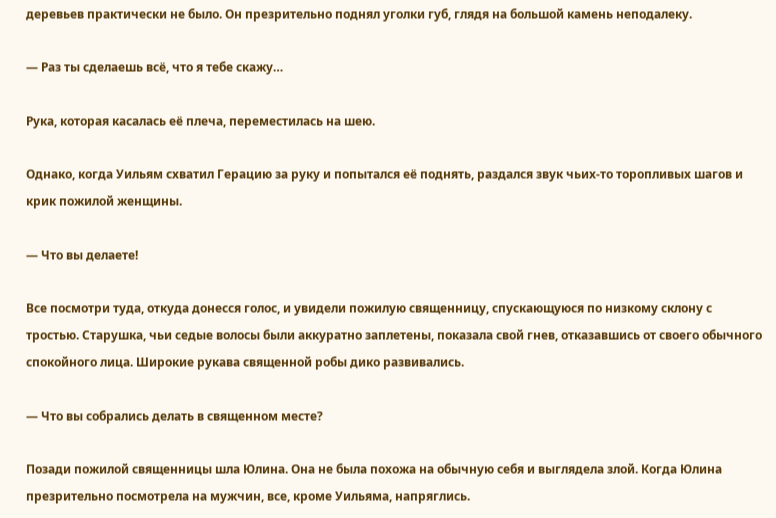деревьев практически не было. Он презрительно поднял уголки губ, глядя на большой камень неподалеку.

— Раз ты сделаешь всё, что я тебе скажу…

Рука, которая касалась её плеча, переместилась на шею.

Однако, когда Уильям схватил Герацию за руку и попытался её поднять, раздался звук чьих-то торопливых шагов и крик пожилой женщины.

— Что вы делаете!

Все посмотри туда, откуда донесся голос, и увидели пожилую священницу, спускающуюся по низкому склону с тростью. Старушка, чьи седые волосы были аккуратно заплетены, показала свой гнев, отказавшись от своего обычного спокойного лица. Широкие рукава священной робы дико развивались.

— Что вы собрались делать в священном месте?

Позади пожилой священницы шла Юлина. Она не была похожа на обычную себя и выглядела злой. Когда Юлина презрительно посмотрела на мужчин, все, кроме Уильяма, напряглись.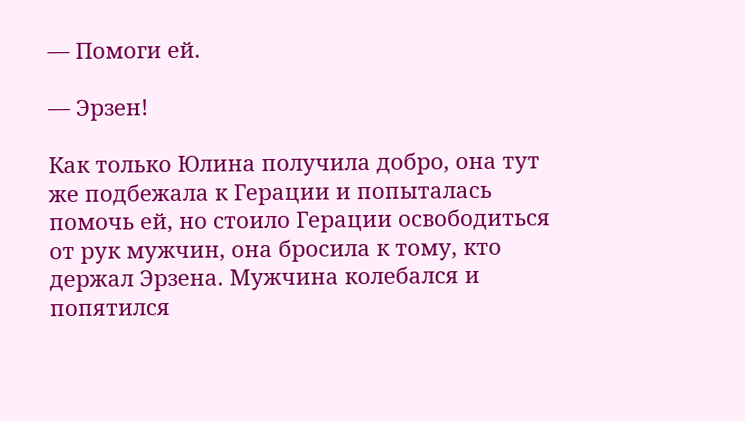— Помоги ей.

— Эрзен!

Как только Юлина получила добро, она тут же подбежала к Герации и попыталась помочь ей, но стоило Герации освободиться от рук мужчин, она бросила к тому, кто держал Эрзена. Мужчина колебался и попятился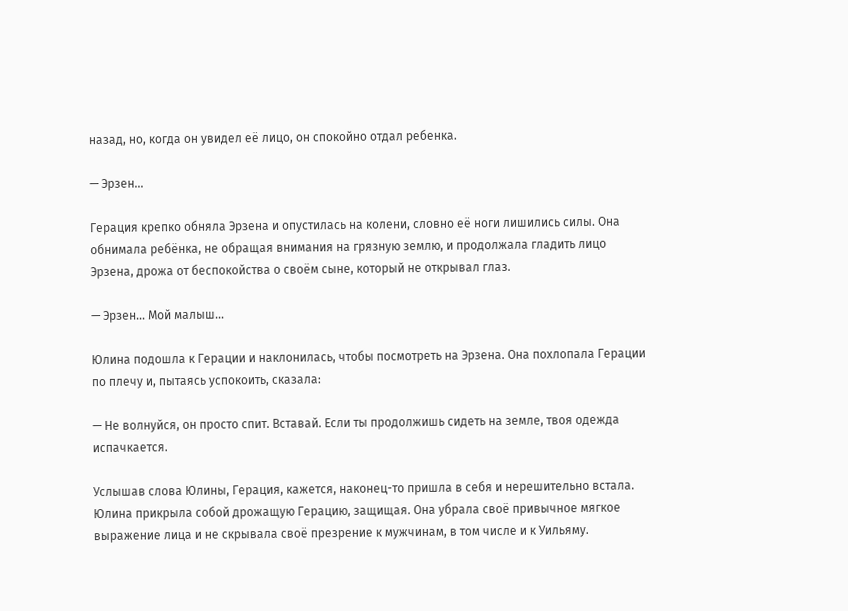назад, но, когда он увидел её лицо, он спокойно отдал ребенка.

— Эрзен…

Герация крепко обняла Эрзена и опустилась на колени, словно её ноги лишились силы. Она обнимала ребёнка, не обращая внимания на грязную землю, и продолжала гладить лицо Эрзена, дрожа от беспокойства о своём сыне, который не открывал глаз.

— Эрзен… Мой малыш…

Юлина подошла к Герации и наклонилась, чтобы посмотреть на Эрзена. Она похлопала Герации по плечу и, пытаясь успокоить, сказала:

— Не волнуйся, он просто спит. Вставай. Если ты продолжишь сидеть на земле, твоя одежда испачкается.

Услышав слова Юлины, Герация, кажется, наконец-то пришла в себя и нерешительно встала. Юлина прикрыла собой дрожащую Герацию, защищая. Она убрала своё привычное мягкое выражение лица и не скрывала своё презрение к мужчинам, в том числе и к Уильяму.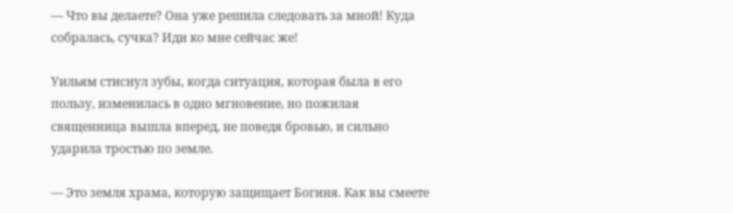— Что вы делаете? Она уже решила следовать за мной! Куда собралась, сучка? Иди ко мне сейчас же!

Уильям стиснул зубы, когда ситуация, которая была в его пользу, изменилась в одно мгновение, но пожилая священница вышла вперед, не поведя бровью, и сильно ударила тростью по земле.

— Это земля храма, которую защищает Богиня. Как вы смеете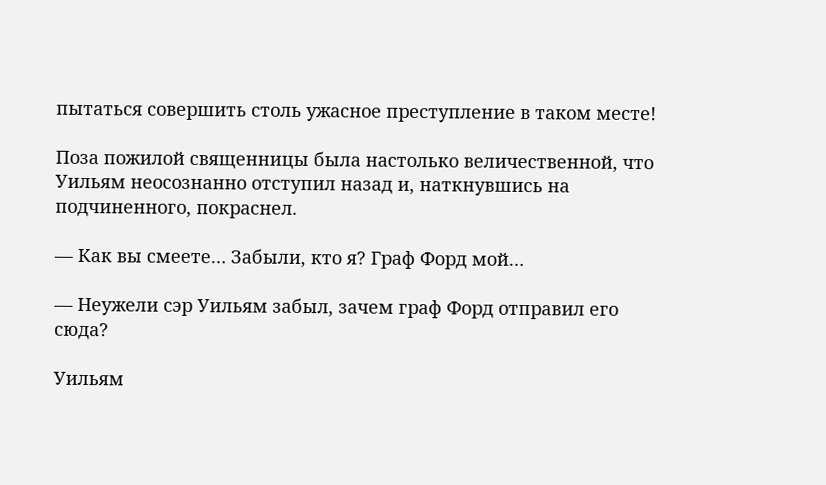пытаться совершить столь ужасное преступление в таком месте!

Поза пожилой священницы была настолько величественной, что Уильям неосознанно отступил назад и, наткнувшись на подчиненного, покраснел.

— Как вы смеете… Забыли, кто я? Граф Форд мой…

— Неужели сэр Уильям забыл, зачем граф Форд отправил его сюда?

Уильям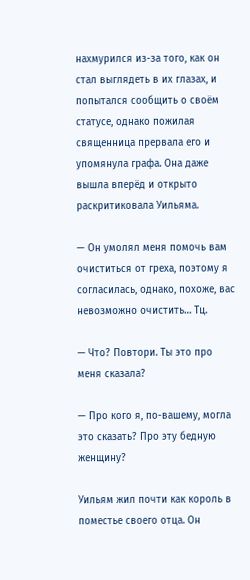нахмурился из-за того, как он стал выглядеть в их глазах, и попытался сообщить о своём статусе, однако пожилая священница прервала его и упомянула графа. Она даже вышла вперёд и открыто раскритиковала Уильяма.

— Он умолял меня помочь вам очиститься от греха, поэтому я согласилась, однако, похоже, вас невозможно очистить… Тц.

— Что? Повтори. Ты это про меня сказала?

— Про кого я, по-вашему, могла это сказать? Про эту бедную женщину?

Уильям жил почти как король в поместье своего отца. Он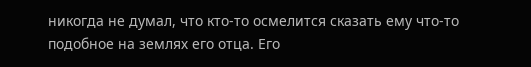никогда не думал, что кто-то осмелится сказать ему что-то подобное на землях его отца. Его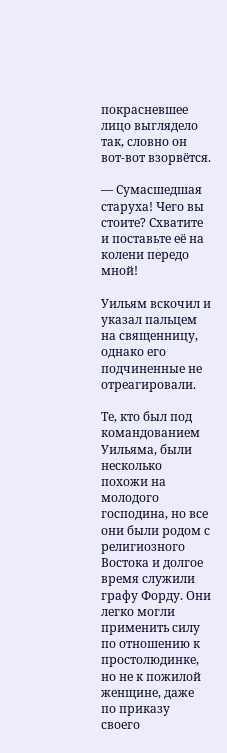покрасневшее лицо выглядело так, словно он вот-вот взорвётся.

— Сумасшедшая старуха! Чего вы стоите? Схватите и поставьте её на колени передо мной!

Уильям вскочил и указал пальцем на священницу, однако его подчиненные не отреагировали.

Те, кто был под командованием Уильяма, были несколько похожи на молодого господина, но все они были родом с религиозного Востока и долгое время служили графу Форду. Они легко могли применить силу по отношению к простолюдинке, но не к пожилой женщине, даже по приказу своего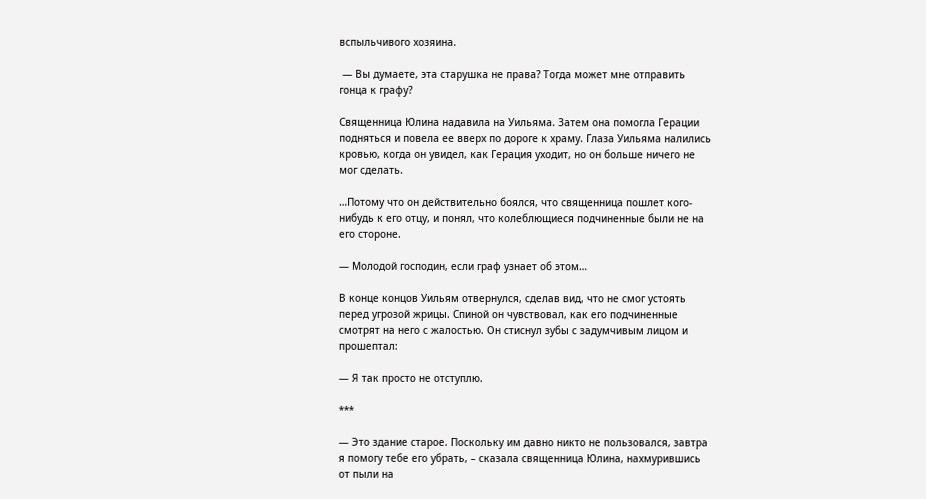вспыльчивого хозяина.

 — Вы думаете, эта старушка не права? Тогда может мне отправить гонца к графу?

Священница Юлина надавила на Уильяма. Затем она помогла Герации подняться и повела ее вверх по дороге к храму. Глаза Уильяма налились кровью, когда он увидел, как Герация уходит, но он больше ничего не мог сделать.

…Потому что он действительно боялся, что священница пошлет кого-нибудь к его отцу, и понял, что колеблющиеся подчиненные были не на его стороне.

— Молодой господин, если граф узнает об этом…

В конце концов Уильям отвернулся, сделав вид, что не смог устоять перед угрозой жрицы. Спиной он чувствовал, как его подчиненные смотрят на него с жалостью. Он стиснул зубы с задумчивым лицом и прошептал:

— Я так просто не отступлю.

***

— Это здание старое. Поскольку им давно никто не пользовался, завтра я помогу тебе его убрать, – сказала священница Юлина, нахмурившись от пыли на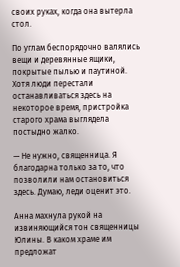своих руках, когда она вытерла стол.

По углам беспорядочно валялись вещи и деревянные ящики, покрытые пылью и паутиной. Хотя люди перестали останавливаться здесь на некоторое время, пристройка старого храма выглядела постыдно жалко.

— Не нужно, священница. Я благодарна только за то, что позволили нам остановиться здесь. Думаю, леди оценит это.

Анна махнула рукой на извиняющийся тон священницы Юлины. В каком храме им предложат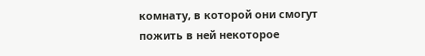комнату, в которой они смогут пожить в ней некоторое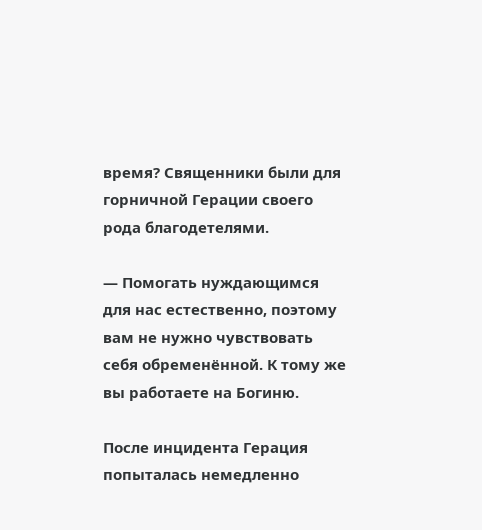время? Священники были для горничной Герации своего рода благодетелями.

— Помогать нуждающимся для нас естественно, поэтому вам не нужно чувствовать себя обременённой. К тому же вы работаете на Богиню.

После инцидента Герация попыталась немедленно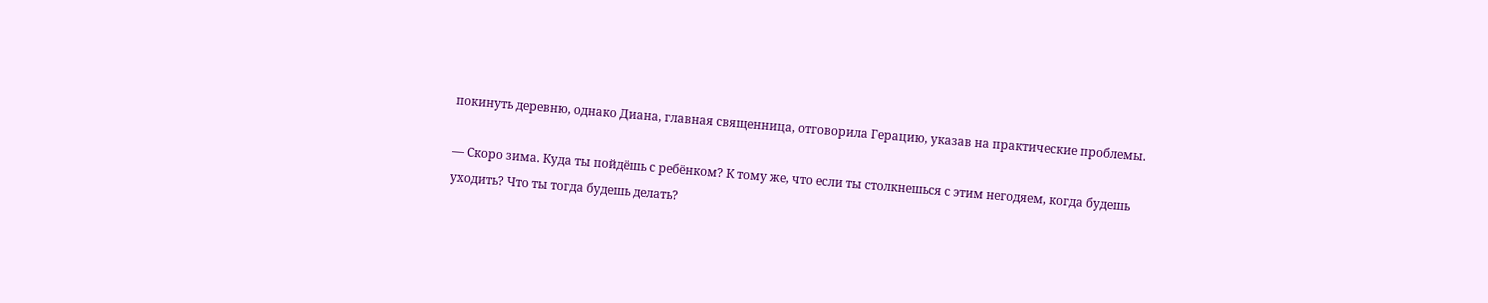покинуть деревню, однако Диана, главная священница, отговорила Герацию, указав на практические проблемы.

— Скоро зима. Куда ты пойдёшь с ребёнком? К тому же, что если ты столкнешься с этим негодяем, когда будешь уходить? Что ты тогда будешь делать?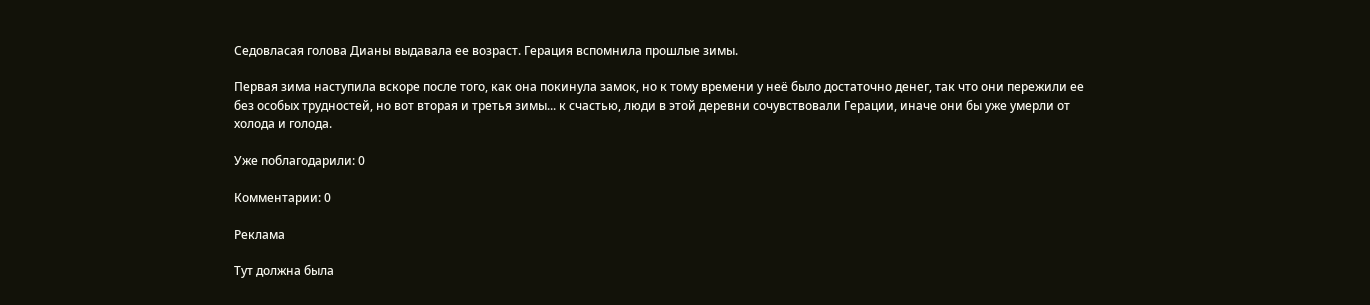Седовласая голова Дианы выдавала ее возраст. Герация вспомнила прошлые зимы.

Первая зима наступила вскоре после того, как она покинула замок, но к тому времени у неё было достаточно денег, так что они пережили ее без особых трудностей, но вот вторая и третья зимы... к счастью, люди в этой деревни сочувствовали Герации, иначе они бы уже умерли от холода и голода.

Уже поблагодарили: 0

Комментарии: 0

Реклама

Тут должна была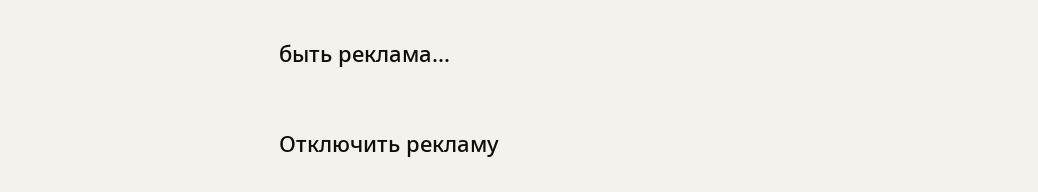быть реклама...

Отключить рекламу